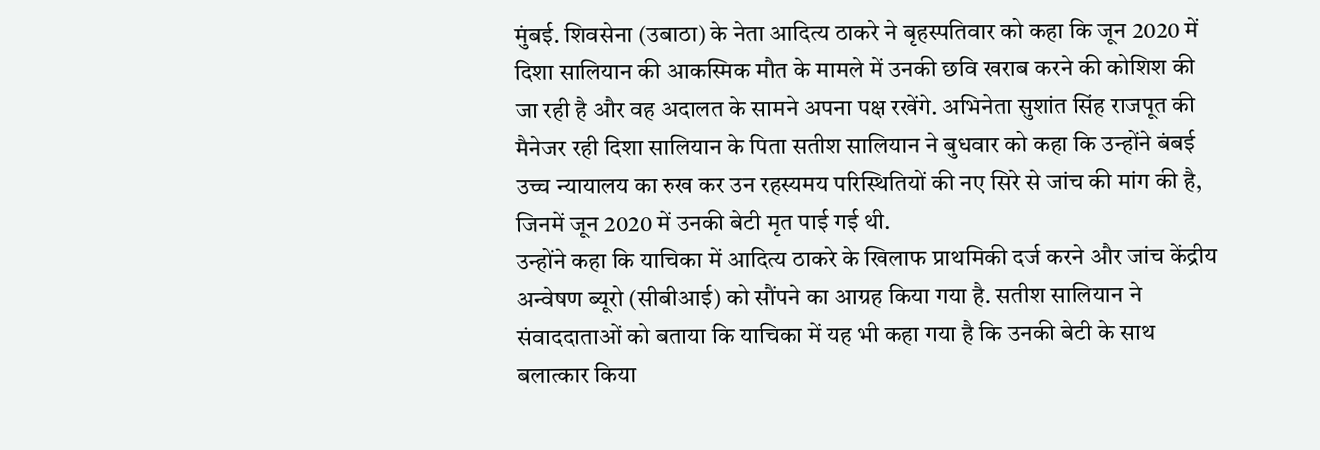मुंबई. शिवसेना (उबाठा) के नेता आदित्य ठाकरे ने बृहस्पतिवार को कहा कि जून 2020 में दिशा सालियान की आकस्मिक मौत के मामले में उनकी छवि खराब करने की कोशिश की जा रही है और वह अदालत के सामने अपना पक्ष रखेंगे. अभिनेता सुशांत सिंह राजपूत की मैनेजर रही दिशा सालियान के पिता सतीश सालियान ने बुधवार को कहा कि उन्होंने बंबई उच्च न्यायालय का रुख कर उन रहस्यमय परिस्थितियों की नए सिरे से जांच की मांग की है, जिनमें जून 2020 में उनकी बेटी मृत पाई गई थी.
उन्होंने कहा कि याचिका में आदित्य ठाकरे के खिलाफ प्राथमिकी दर्ज करने और जांच केंद्रीय अन्वेषण ब्यूरो (सीबीआई) को सौंपने का आग्रह किया गया है. सतीश सालियान ने संवाददाताओं को बताया कि याचिका में यह भी कहा गया है कि उनकी बेटी के साथ बलात्कार किया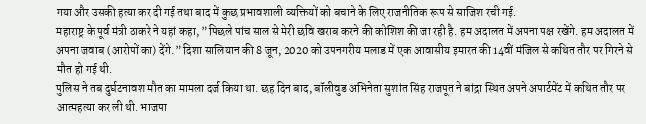गया और उसकी हत्या कर दी गई तथा बाद में कुछ प्रभावशाली व्यक्तियों को बचाने के लिए राजनीतिक रूप से साजिश रची गई.
महाराष्ट्र के पूर्व मंत्री ठाकरे ने यहां कहा, ”पिछले पांच साल से मेरी छवि खराब करने की कोशिश की जा रही है. हम अदालत में अपना पक्ष रखेंगे. हम अदालत में अपना जवाब (आरोपों का) देंगे.” दिशा सालियान की 8 जून, 2020 को उपनगरीय मलाड में एक आवासीय इमारत की 14वीं मंजिल से कथित तौर पर गिरने से मौत हो गई थी.
पुलिस ने तब दुर्घटनावश मौत का मामला दर्ज किया था. छह दिन बाद, बॉलीवुड अभिनेता सुशांत सिंह राजपूत ने बांद्रा स्थित अपने अपार्टमेंट में कथित तौर पर आत्महत्या कर ली थी. भाजपा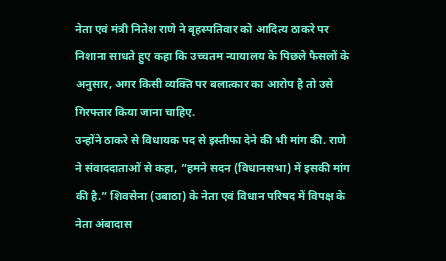नेता एवं मंत्री नितेश राणे ने बृहस्पतिवार को आदित्य ठाकरे पर निशाना साधते हुए कहा कि उच्चतम न्यायालय के पिछले फैसलों के अनुसार, अगर किसी व्यक्ति पर बलात्कार का आरोप है तो उसे गिरफ्तार किया जाना चाहिए.
उन्होंने ठाकरे से विधायक पद से इस्तीफा देने की भी मांग की. राणे ने संवाददाताओं से कहा, ”हमने सदन (विधानसभा) में इसकी मांग की है.” शिवसेना (उबाठा) के नेता एवं विधान परिषद में विपक्ष के नेता अंबादास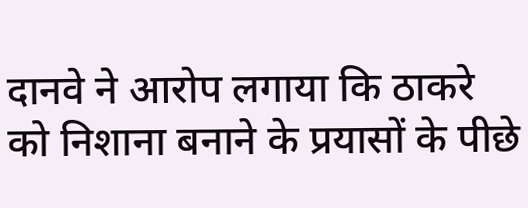दानवे ने आरोप लगाया कि ठाकरे को निशाना बनाने के प्रयासों के पीछे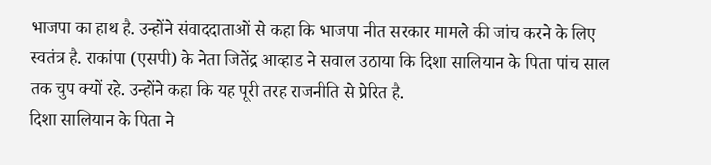भाजपा का हाथ है. उन्होंने संवाददाताओं से कहा कि भाजपा नीत सरकार मामले की जांच करने के लिए स्वतंत्र है. राकांपा (एसपी) के नेता जितेंद्र आव्हाड ने सवाल उठाया कि दिशा सालियान के पिता पांच साल तक चुप क्यों रहे. उन्होंने कहा कि यह पूरी तरह राजनीति से प्रेरित है.
दिशा सालियान के पिता ने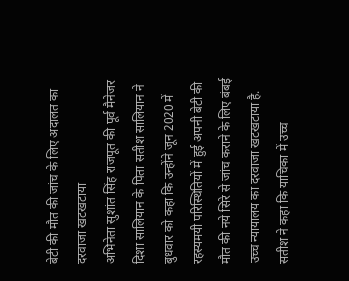बेटी की मौत की जांच के लिए अदालत का दरवाजा खटखटाया
अभिनेता सुशांत सिंह राजपूत की पूर्व मैनेजर दिशा सालियान के पिता सतीश सालियान ने बुधवार को कहा कि उन्होंने जून 2020 में रहस्यमयी परिस्थितियों में हुई अपनी बेटी की मौत की नये सिरे से जांच कराने के लिए बंबई उच्च न्यायालय का दरवाजा खटखटाया है. सतीश ने कहा कि याचिका में उच्च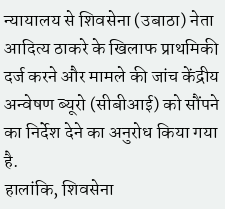न्यायालय से शिवसेना (उबाठा) नेता आदित्य ठाकरे के खिलाफ प्राथमिकी दर्ज करने और मामले की जांच केंद्रीय अन्वेषण ब्यूरो (सीबीआई) को सौंपने का निर्देश देने का अनुरोध किया गया है.
हालांकि, शिवसेना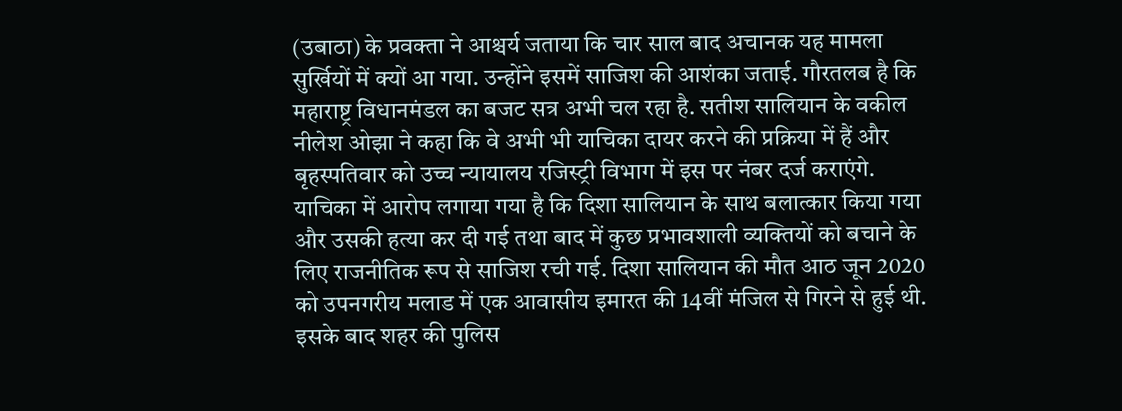(उबाठा) के प्रवक्ता ने आश्चर्य जताया कि चार साल बाद अचानक यह मामला सुर्खियों में क्यों आ गया. उन्होंने इसमें साजिश की आशंका जताई. गौरतलब है कि महाराष्ट्र विधानमंडल का बजट सत्र अभी चल रहा है. सतीश सालियान के वकील नीलेश ओझा ने कहा कि वे अभी भी याचिका दायर करने की प्रक्रिया में हैं और बृहस्पतिवार को उच्च न्यायालय रजिस्ट्री विभाग में इस पर नंबर दर्ज कराएंगे.
याचिका में आरोप लगाया गया है कि दिशा सालियान के साथ बलात्कार किया गया और उसकी हत्या कर दी गई तथा बाद में कुछ प्रभावशाली व्यक्तियों को बचाने के लिए राजनीतिक रूप से साजिश रची गई. दिशा सालियान की मौत आठ जून 2020 को उपनगरीय मलाड में एक आवासीय इमारत की 14वीं मंजिल से गिरने से हुई थी. इसके बाद शहर की पुलिस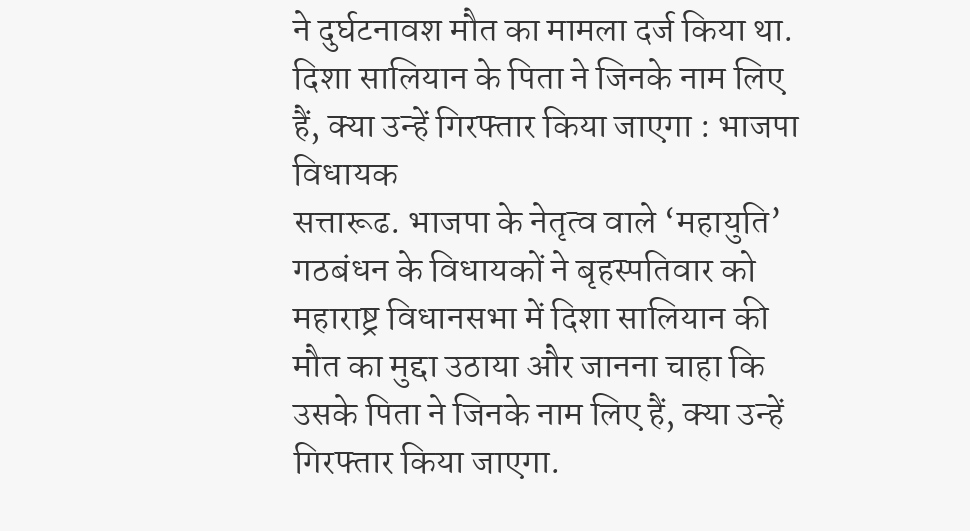ने दुर्घटनावश मौत का मामला दर्ज किया था.
दिशा सालियान के पिता ने जिनके नाम लिए हैं, क्या उन्हें गिरफ्तार किया जाएगा : भाजपा विधायक
सत्तारूढ. भाजपा के नेतृत्व वाले ‘महायुति’ गठबंधन के विधायकों ने बृहस्पतिवार को महाराष्ट्र विधानसभा में दिशा सालियान की मौत का मुद्दा उठाया और जानना चाहा कि उसके पिता ने जिनके नाम लिए हैं, क्या उन्हें गिरफ्तार किया जाएगा.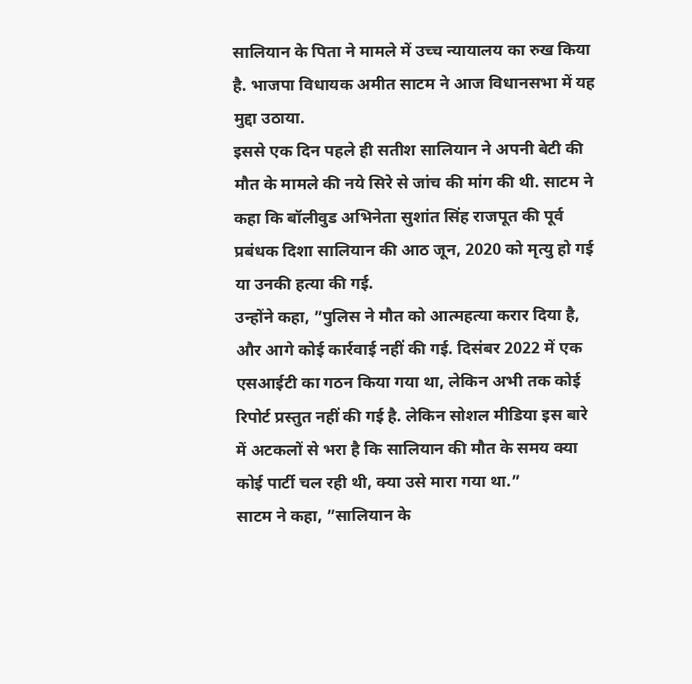सालियान के पिता ने मामले में उच्च न्यायालय का रुख किया है. भाजपा विधायक अमीत साटम ने आज विधानसभा में यह मुद्दा उठाया.
इससे एक दिन पहले ही सतीश सालियान ने अपनी बेटी की मौत के मामले की नये सिरे से जांच की मांग की थी. साटम ने कहा कि बॉलीवुड अभिनेता सुशांत सिंह राजपूत की पूर्व प्रबंधक दिशा सालियान की आठ जून, 2020 को मृत्यु हो गई या उनकी हत्या की गई.
उन्होंने कहा, ”पुलिस ने मौत को आत्महत्या करार दिया है, और आगे कोई कार्रवाई नहीं की गई. दिसंबर 2022 में एक एसआईटी का गठन किया गया था, लेकिन अभी तक कोई रिपोर्ट प्रस्तुत नहीं की गई है. लेकिन सोशल मीडिया इस बारे में अटकलों से भरा है कि सालियान की मौत के समय क्या कोई पार्टी चल रही थी, क्या उसे मारा गया था.”
साटम ने कहा, ”सालियान के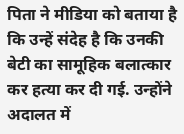पिता ने मीडिया को बताया है कि उन्हें संदेह है कि उनकी बेटी का सामूहिक बलात्कार कर हत्या कर दी गई. उन्होंने अदालत में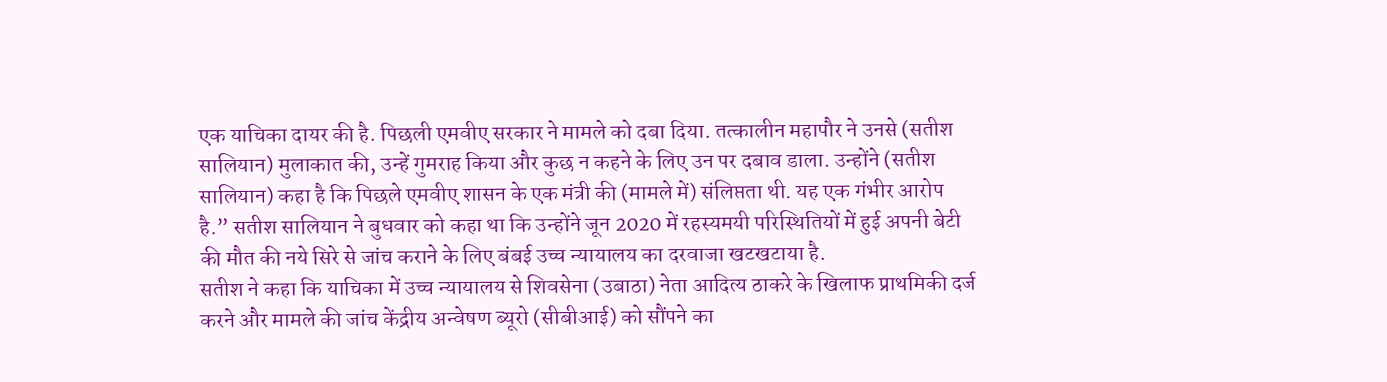एक याचिका दायर की है. पिछली एमवीए सरकार ने मामले को दबा दिया. तत्कालीन महापौर ने उनसे (सतीश सालियान) मुलाकात की, उन्हें गुमराह किया और कुछ न कहने के लिए उन पर दबाव डाला. उन्होंने (सतीश सालियान) कहा है कि पिछले एमवीए शासन के एक मंत्री की (मामले में) संलिप्तता थी. यह एक गंभीर आरोप है.” सतीश सालियान ने बुधवार को कहा था कि उन्होंने जून 2020 में रहस्यमयी परिस्थितियों में हुई अपनी बेटी की मौत की नये सिरे से जांच कराने के लिए बंबई उच्च न्यायालय का दरवाजा खटखटाया है.
सतीश ने कहा कि याचिका में उच्च न्यायालय से शिवसेना (उबाठा) नेता आदित्य ठाकरे के खिलाफ प्राथमिकी दर्ज करने और मामले की जांच केंद्रीय अन्वेषण ब्यूरो (सीबीआई) को सौंपने का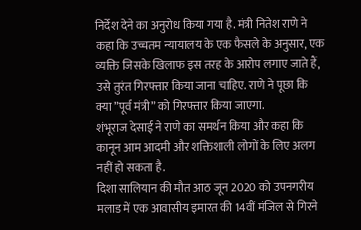निर्देश देने का अनुरोध किया गया है. मंत्री नितेश राणे ने कहा कि उच्चतम न्यायालय के एक फैसले के अनुसार, एक व्यक्ति जिसके खिलाफ इस तरह के आरोप लगाए जाते हैं, उसे तुरंत गिरफ्तार किया जाना चाहिए. राणे ने पूछा कि क्या ”पूर्व मंत्री” को गिरफ्तार किया जाएगा.
शंभूराज देसाई ने राणे का समर्थन किया और कहा कि कानून आम आदमी और शक्तिशाली लोगों के लिए अलग नहीं हो सकता है.
दिशा सालियान की मौत आठ जून 2020 को उपनगरीय मलाड में एक आवासीय इमारत की 14वीं मंजिल से गिरने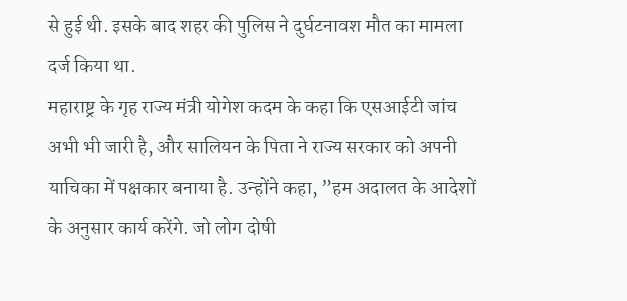से हुई थी. इसके बाद शहर की पुलिस ने दुर्घटनावश मौत का मामला दर्ज किया था.
महाराष्ट्र के गृह राज्य मंत्री योगेश कदम के कहा कि एसआईटी जांच अभी भी जारी है, और सालियन के पिता ने राज्य सरकार को अपनी याचिका में पक्षकार बनाया है. उन्होंने कहा, ”हम अदालत के आदेशों के अनुसार कार्य करेंगे. जो लोग दोषी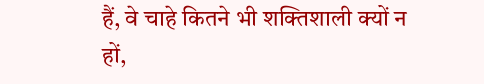हैं, वे चाहे कितने भी शक्तिशाली क्यों न हों,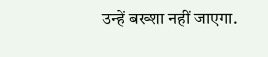उन्हें बख्शा नहीं जाएगा.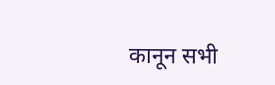कानून सभी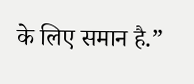के लिए समान है.”